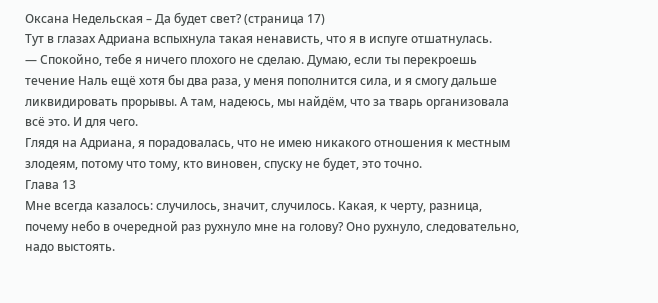Оксана Недельская – Да будет свет? (страница 17)
Тут в глазах Адриана вспыхнула такая ненависть, что я в испуге отшатнулась.
— Спокойно, тебе я ничего плохого не сделаю. Думаю, если ты перекроешь течение Наль ещё хотя бы два раза, у меня пополнится сила, и я смогу дальше ликвидировать прорывы. А там, надеюсь, мы найдём, что за тварь организовала всё это. И для чего.
Глядя на Адриана, я порадовалась, что не имею никакого отношения к местным злодеям, потому что тому, кто виновен, спуску не будет, это точно.
Глава 13
Мне всегда казалось: случилось, значит, случилось. Какая, к черту, разница, почему небо в очередной раз рухнуло мне на голову? Оно рухнуло, следовательно, надо выстоять.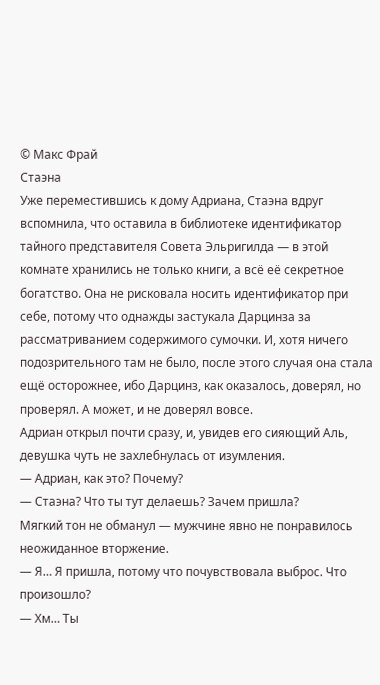© Макс Фрай
Стаэна
Уже переместившись к дому Адриана, Стаэна вдруг вспомнила, что оставила в библиотеке идентификатор тайного представителя Совета Эльригилда — в этой комнате хранились не только книги, а всё её секретное богатство. Она не рисковала носить идентификатор при себе, потому что однажды застукала Дарцинза за рассматриванием содержимого сумочки. И, хотя ничего подозрительного там не было, после этого случая она стала ещё осторожнее, ибо Дарцинз, как оказалось, доверял, но проверял. А может, и не доверял вовсе.
Адриан открыл почти сразу, и, увидев его сияющий Аль, девушка чуть не захлебнулась от изумления.
— Адриан, как это? Почему?
— Стаэна? Что ты тут делаешь? Зачем пришла?
Мягкий тон не обманул — мужчине явно не понравилось неожиданное вторжение.
— Я… Я пришла, потому что почувствовала выброс. Что произошло?
— Хм… Ты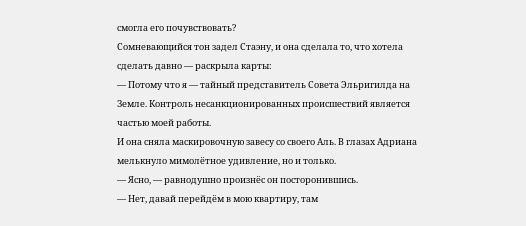смогла его почувствовать?
Сомневающийся тон задел Стаэну, и она сделала то, что хотела сделать давно — раскрыла карты:
— Потому что я — тайный представитель Совета Эльригилда на Земле. Контроль несанкционированных происшествий является частью моей работы.
И она сняла маскировочную завесу со своего Аль. В глазах Адриана мелькнуло мимолётное удивление, но и только.
— Ясно, — равнодушно произнёс он посторонившись.
— Нет, давай перейдём в мою квартиру, там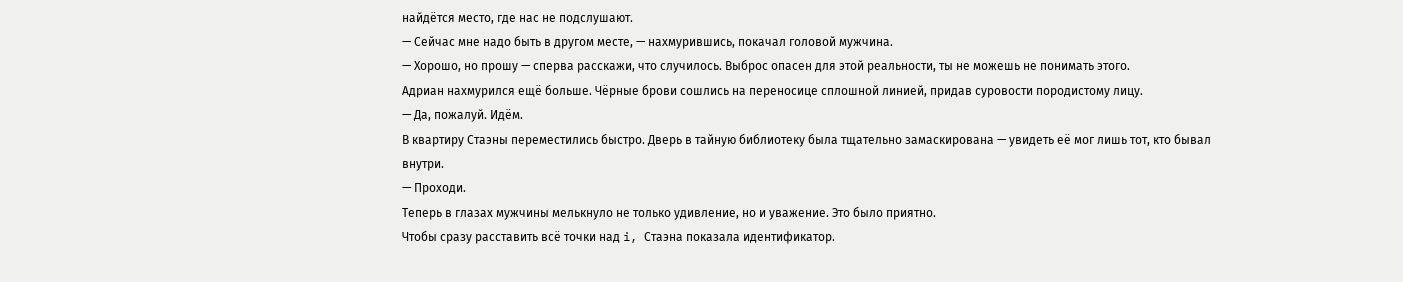найдётся место, где нас не подслушают.
— Сейчас мне надо быть в другом месте, — нахмурившись, покачал головой мужчина.
— Хорошо, но прошу — сперва расскажи, что случилось. Выброс опасен для этой реальности, ты не можешь не понимать этого.
Адриан нахмурился ещё больше. Чёрные брови сошлись на переносице сплошной линией, придав суровости породистому лицу.
— Да, пожалуй. Идём.
В квартиру Стаэны переместились быстро. Дверь в тайную библиотеку была тщательно замаскирована — увидеть её мог лишь тот, кто бывал внутри.
— Проходи.
Теперь в глазах мужчины мелькнуло не только удивление, но и уважение. Это было приятно.
Чтобы сразу расставить всё точки над i, Стаэна показала идентификатор.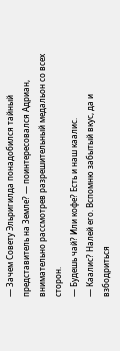— Зачем Совету Эльригилда понадобился тайный представитель на Земле? — поинтересовался Адриан, внимательно рассмотрев разрешительный медальон со всех сторон.
— Будешь чай? Или кофе? Есть и наш каалис.
— Каалис? Налей его. Вспомню забытый вкус, да и взбодриться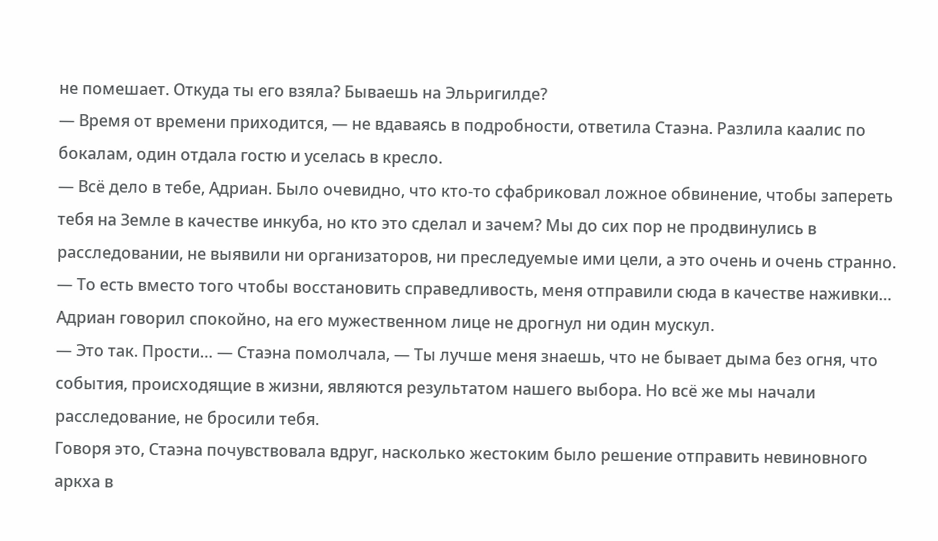не помешает. Откуда ты его взяла? Бываешь на Эльригилде?
— Время от времени приходится, — не вдаваясь в подробности, ответила Стаэна. Разлила каалис по бокалам, один отдала гостю и уселась в кресло.
— Всё дело в тебе, Адриан. Было очевидно, что кто-то сфабриковал ложное обвинение, чтобы запереть тебя на Земле в качестве инкуба, но кто это сделал и зачем? Мы до сих пор не продвинулись в расследовании, не выявили ни организаторов, ни преследуемые ими цели, а это очень и очень странно.
— То есть вместо того чтобы восстановить справедливость, меня отправили сюда в качестве наживки…
Адриан говорил спокойно, на его мужественном лице не дрогнул ни один мускул.
— Это так. Прости… — Стаэна помолчала, — Ты лучше меня знаешь, что не бывает дыма без огня, что события, происходящие в жизни, являются результатом нашего выбора. Но всё же мы начали расследование, не бросили тебя.
Говоря это, Стаэна почувствовала вдруг, насколько жестоким было решение отправить невиновного аркха в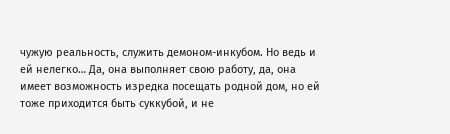чужую реальность, служить демоном-инкубом. Но ведь и ей нелегко… Да, она выполняет свою работу, да, она имеет возможность изредка посещать родной дом, но ей тоже приходится быть суккубой, и не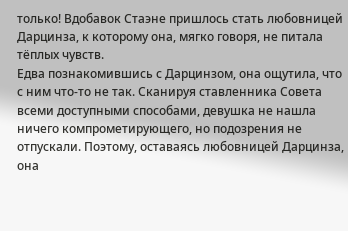только! Вдобавок Стаэне пришлось стать любовницей Дарцинза, к которому она, мягко говоря, не питала тёплых чувств.
Едва познакомившись с Дарцинзом, она ощутила, что с ним что-то не так. Сканируя ставленника Совета всеми доступными способами, девушка не нашла ничего компрометирующего, но подозрения не отпускали. Поэтому, оставаясь любовницей Дарцинза, она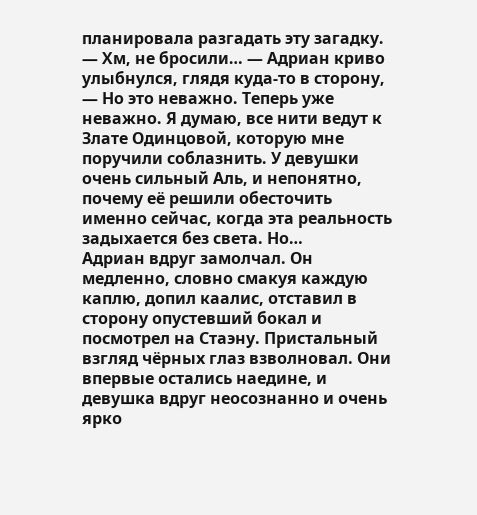планировала разгадать эту загадку.
— Хм, не бросили… — Адриан криво улыбнулся, глядя куда-то в сторону, — Но это неважно. Теперь уже неважно. Я думаю, все нити ведут к Злате Одинцовой, которую мне поручили соблазнить. У девушки очень сильный Аль, и непонятно, почему её решили обесточить именно сейчас, когда эта реальность задыхается без света. Но…
Адриан вдруг замолчал. Он медленно, словно смакуя каждую каплю, допил каалис, отставил в сторону опустевший бокал и посмотрел на Стаэну. Пристальный взгляд чёрных глаз взволновал. Они впервые остались наедине, и девушка вдруг неосознанно и очень ярко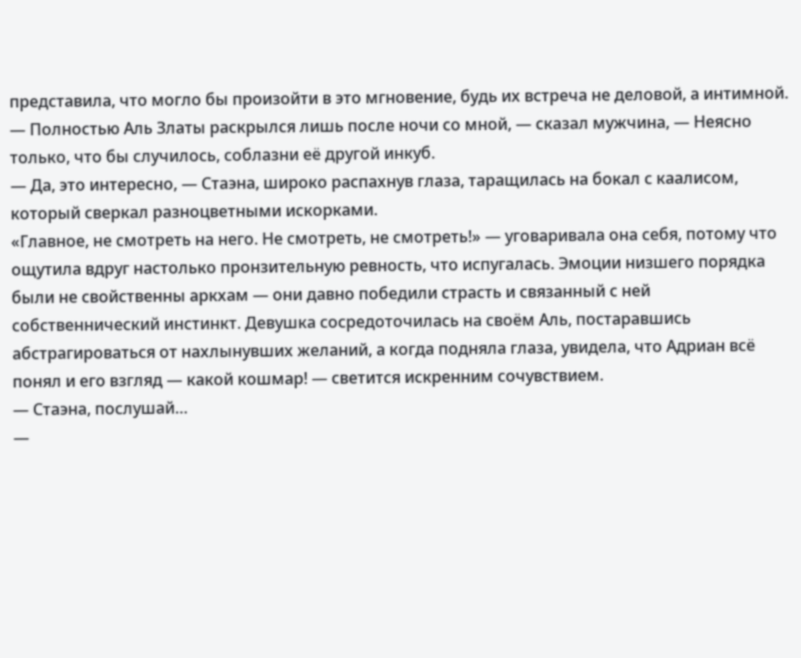представила, что могло бы произойти в это мгновение, будь их встреча не деловой, а интимной.
— Полностью Аль Златы раскрылся лишь после ночи со мной, — сказал мужчина, — Неясно только, что бы случилось, соблазни её другой инкуб.
— Да, это интересно, — Стаэна, широко распахнув глаза, таращилась на бокал с каалисом, который сверкал разноцветными искорками.
«Главное, не смотреть на него. Не смотреть, не смотреть!» — уговаривала она себя, потому что ощутила вдруг настолько пронзительную ревность, что испугалась. Эмоции низшего порядка были не свойственны аркхам — они давно победили страсть и связанный с ней собственнический инстинкт. Девушка сосредоточилась на своём Аль, постаравшись абстрагироваться от нахлынувших желаний, а когда подняла глаза, увидела, что Адриан всё понял и его взгляд — какой кошмар! — светится искренним сочувствием.
— Стаэна, послушай…
—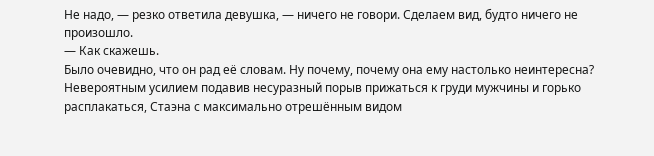Не надо, — резко ответила девушка, — ничего не говори. Сделаем вид, будто ничего не произошло.
— Как скажешь.
Было очевидно, что он рад её словам. Ну почему, почему она ему настолько неинтересна? Невероятным усилием подавив несуразный порыв прижаться к груди мужчины и горько расплакаться, Стаэна с максимально отрешённым видом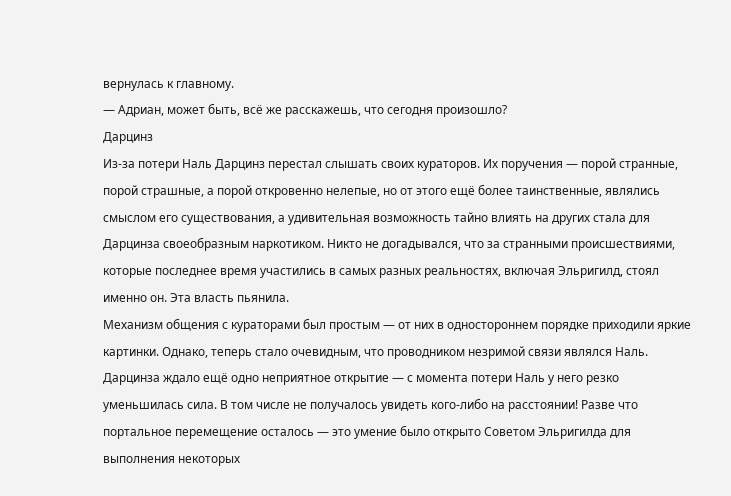вернулась к главному.
— Адриан, может быть, всё же расскажешь, что сегодня произошло?
Дарцинз
Из-за потери Наль Дарцинз перестал слышать своих кураторов. Их поручения — порой странные, порой страшные, а порой откровенно нелепые, но от этого ещё более таинственные, являлись смыслом его существования, а удивительная возможность тайно влиять на других стала для Дарцинза своеобразным наркотиком. Никто не догадывался, что за странными происшествиями, которые последнее время участились в самых разных реальностях, включая Эльригилд, стоял именно он. Эта власть пьянила.
Механизм общения с кураторами был простым — от них в одностороннем порядке приходили яркие картинки. Однако, теперь стало очевидным, что проводником незримой связи являлся Наль. Дарцинза ждало ещё одно неприятное открытие — с момента потери Наль у него резко уменьшилась сила. В том числе не получалось увидеть кого-либо на расстоянии! Разве что портальное перемещение осталось — это умение было открыто Советом Эльригилда для выполнения некоторых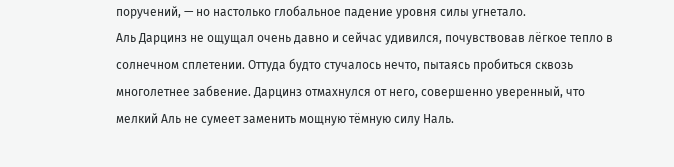поручений, — но настолько глобальное падение уровня силы угнетало.
Аль Дарцинз не ощущал очень давно и сейчас удивился, почувствовав лёгкое тепло в солнечном сплетении. Оттуда будто стучалось нечто, пытаясь пробиться сквозь многолетнее забвение. Дарцинз отмахнулся от него, совершенно уверенный, что мелкий Аль не сумеет заменить мощную тёмную силу Наль.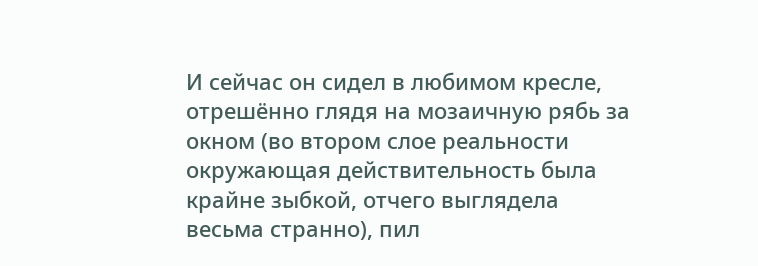И сейчас он сидел в любимом кресле, отрешённо глядя на мозаичную рябь за окном (во втором слое реальности окружающая действительность была крайне зыбкой, отчего выглядела весьма странно), пил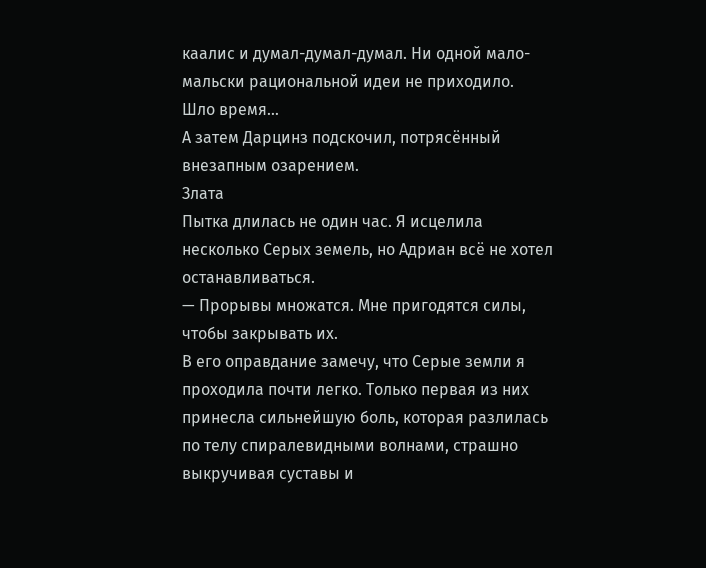каалис и думал-думал-думал. Ни одной мало-мальски рациональной идеи не приходило.
Шло время…
А затем Дарцинз подскочил, потрясённый внезапным озарением.
Злата
Пытка длилась не один час. Я исцелила несколько Серых земель, но Адриан всё не хотел останавливаться.
— Прорывы множатся. Мне пригодятся силы, чтобы закрывать их.
В его оправдание замечу, что Серые земли я проходила почти легко. Только первая из них принесла сильнейшую боль, которая разлилась по телу спиралевидными волнами, страшно выкручивая суставы и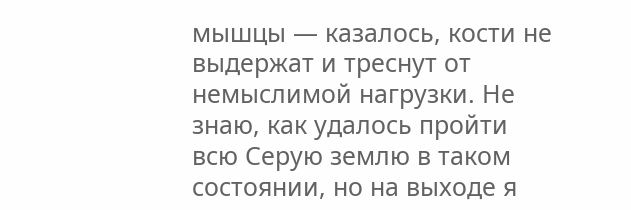мышцы — казалось, кости не выдержат и треснут от немыслимой нагрузки. Не знаю, как удалось пройти всю Серую землю в таком состоянии, но на выходе я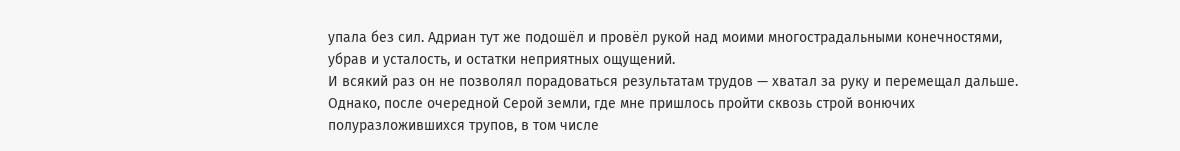упала без сил. Адриан тут же подошёл и провёл рукой над моими многострадальными конечностями, убрав и усталость, и остатки неприятных ощущений.
И всякий раз он не позволял порадоваться результатам трудов — хватал за руку и перемещал дальше. Однако, после очередной Серой земли, где мне пришлось пройти сквозь строй вонючих полуразложившихся трупов, в том числе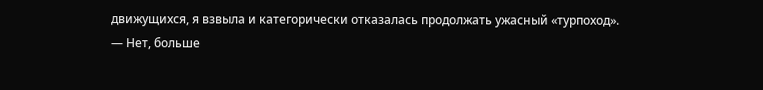движущихся, я взвыла и категорически отказалась продолжать ужасный «турпоход».
— Нет, больше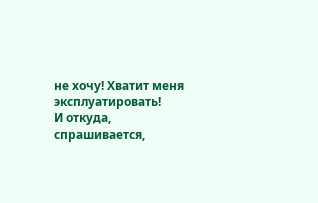не хочу! Хватит меня эксплуатировать!
И откуда, спрашивается,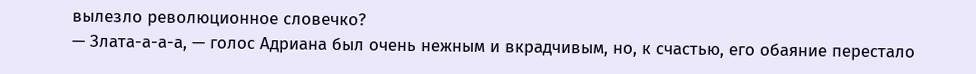вылезло революционное словечко?
— Злата-а-а-а, — голос Адриана был очень нежным и вкрадчивым, но, к счастью, его обаяние перестало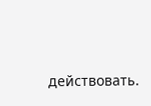действовать.